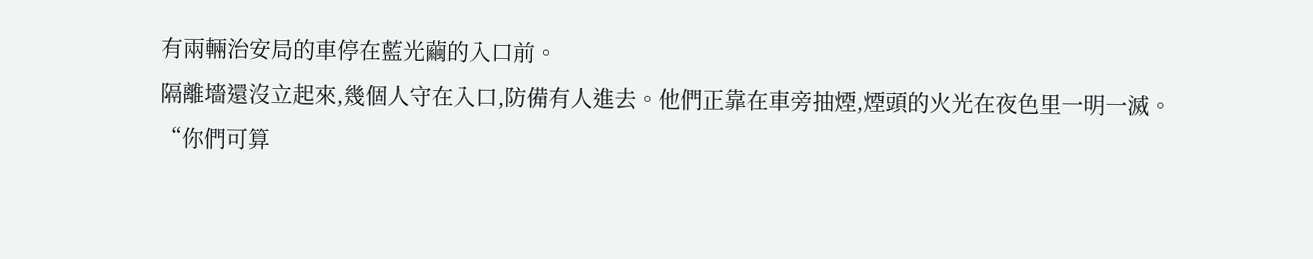有兩輛治安局的車停在藍光繭的入口前。
隔離墻還沒立起來,幾個人守在入口,防備有人進去。他們正靠在車旁抽煙,煙頭的火光在夜色里一明一滅。
“你們可算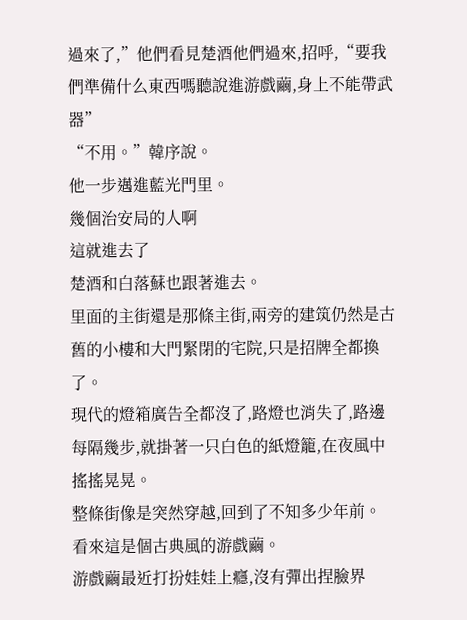過來了,”他們看見楚酒他們過來,招呼,“要我們準備什么東西嗎聽說進游戲繭,身上不能帶武器”
“不用。”韓序說。
他一步邁進藍光門里。
幾個治安局的人啊
這就進去了
楚酒和白落蘇也跟著進去。
里面的主街還是那條主街,兩旁的建筑仍然是古舊的小樓和大門緊閉的宅院,只是招牌全都換了。
現代的燈箱廣告全都沒了,路燈也消失了,路邊每隔幾步,就掛著一只白色的紙燈籠,在夜風中搖搖晃晃。
整條街像是突然穿越,回到了不知多少年前。
看來這是個古典風的游戲繭。
游戲繭最近打扮娃娃上癮,沒有彈出捏臉界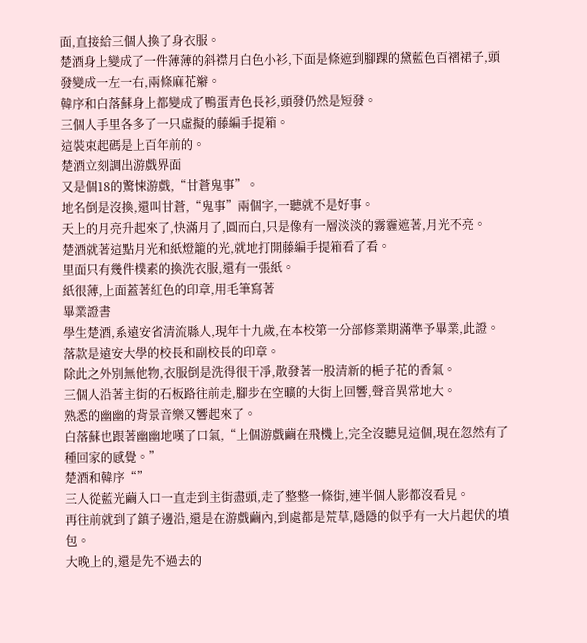面,直接給三個人換了身衣服。
楚酒身上變成了一件薄薄的斜襟月白色小衫,下面是條遮到腳踝的黛藍色百褶裙子,頭發變成一左一右,兩條麻花辮。
韓序和白落蘇身上都變成了鴨蛋青色長衫,頭發仍然是短發。
三個人手里各多了一只虛擬的藤編手提箱。
這裝束起碼是上百年前的。
楚酒立刻調出游戲界面
又是個18的驚悚游戲,“甘蒼鬼事”。
地名倒是沒換,還叫甘蒼,“鬼事”兩個字,一聽就不是好事。
天上的月亮升起來了,快滿月了,圓而白,只是像有一層淡淡的霧霾遮著,月光不亮。
楚酒就著這點月光和紙燈籠的光,就地打開藤編手提箱看了看。
里面只有幾件樸素的換洗衣服,還有一張紙。
紙很薄,上面蓋著紅色的印章,用毛筆寫著
畢業證書
學生楚酒,系遠安省清流縣人,現年十九歲,在本校第一分部修業期滿準予畢業,此證。
落款是遠安大學的校長和副校長的印章。
除此之外別無他物,衣服倒是洗得很干凈,散發著一股清新的梔子花的香氣。
三個人沿著主街的石板路往前走,腳步在空曠的大街上回響,聲音異常地大。
熟悉的幽幽的背景音樂又響起來了。
白落蘇也跟著幽幽地嘆了口氣,“上個游戲繭在飛機上,完全沒聽見這個,現在忽然有了種回家的感覺。”
楚酒和韓序“”
三人從藍光繭入口一直走到主街盡頭,走了整整一條街,連半個人影都沒看見。
再往前就到了鎮子邊沿,還是在游戲繭內,到處都是荒草,隱隱的似乎有一大片起伏的墳包。
大晚上的,還是先不過去的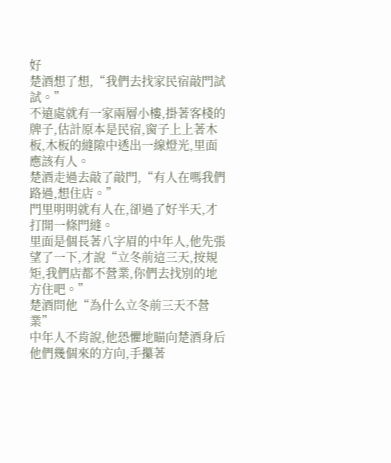好
楚酒想了想,“我們去找家民宿敲門試試。”
不遠處就有一家兩層小樓,掛著客棧的牌子,估計原本是民宿,窗子上上著木板,木板的縫隙中透出一線燈光,里面應該有人。
楚酒走過去敲了敲門,“有人在嗎我們路過,想住店。”
門里明明就有人在,卻過了好半天,才打開一條門縫。
里面是個長著八字眉的中年人,他先張望了一下,才說“立冬前這三天,按規矩,我們店都不營業,你們去找別的地方住吧。”
楚酒問他“為什么立冬前三天不營業”
中年人不肯說,他恐懼地瞄向楚酒身后他們幾個來的方向,手攥著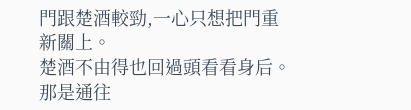門跟楚酒較勁,一心只想把門重新關上。
楚酒不由得也回過頭看看身后。
那是通往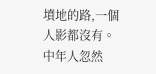墳地的路,一個人影都沒有。
中年人忽然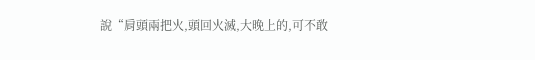說“肩頭兩把火,頭回火滅,大晚上的,可不敢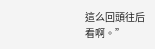這么回頭往后看啊。”